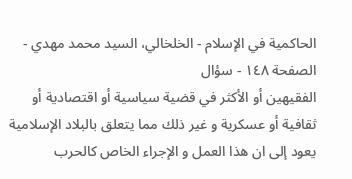الحاكمية في الإسلام - الخلخالي، السيد محمد مهدي - الصفحة ١٤٨ - سؤال
الفقيهين أو الأكثر في قضية سياسية أو اقتصادية أو ثقافية أو عسكرية و غير ذلك مما يتعلق بالبلاد الإسلامية يعود إلى ان هذا العمل و الإجراء الخاص كالحرب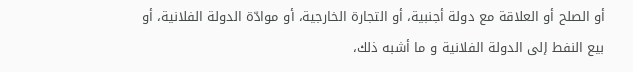أو الصلح أو العلاقة مع دولة أجنبية، أو التجارة الخارجية، أو موادّة الدولة الفلانية، أو بيع النفط إلى الدولة الفلانية و ما أشبه ذلك،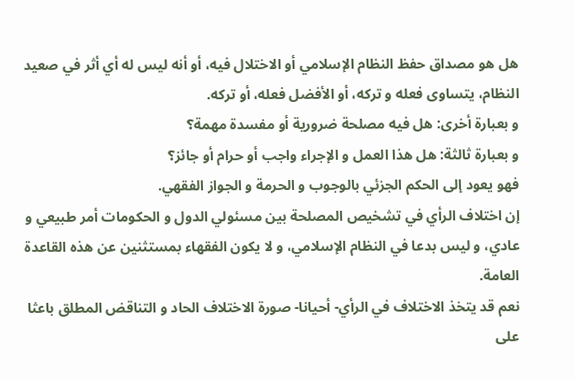هل هو مصداق حفظ النظام الإسلامي أو الاختلال فيه، أو أنه ليس له أي أثر في صعيد النظام، يتساوى فعله و تركه، أو الأفضل فعله، أو تركه.
و بعبارة أخرى: هل فيه مصلحة ضرورية أو مفسدة مهمة؟
و بعبارة ثالثة: هل هذا العمل و الإجراء واجب أو حرام أو جائز؟
فهو يعود إلى الحكم الجزئي بالوجوب و الحرمة و الجواز الفقهي.
إن اختلاف الرأي في تشخيص المصلحة بين مسئولي الدول و الحكومات أمر طبيعي و عادي، و ليس بدعا في النظام الإسلامي، و لا يكون الفقهاء بمستثنين عن هذه القاعدة العامة.
نعم قد يتخذ الاختلاف في الرأي- أحيانا- صورة الاختلاف الحاد و التناقض المطلق باعثا على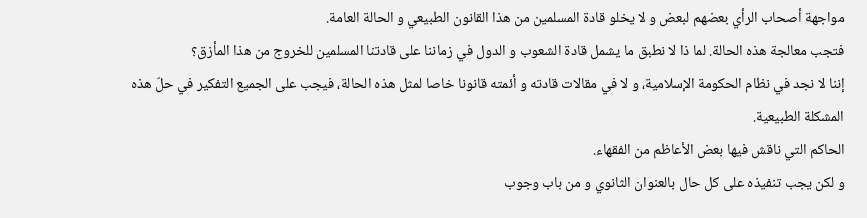مواجهة أصحاب الرأي بعضهم لبعض و لا يخلو قادة المسلمين من هذا القانون الطبيعي و الحالة العامة.
فتجب معالجة هذه الحالة. لما ذا لا نطبق ما يشمل قادة الشعوب و الدول في زماننا على قادتنا المسلمين للخروج من هذا المأزق؟
إننا لا نجد في نظام الحكومة الإسلامية، و لا في مقالات قادته و أئمته قانونا خاصا لمثل هذه الحالة، فيجب على الجميع التفكير في حلّ هذه المشكلة الطبيعية.
الحاكم التي ناقش فيها بعض الأعاظم من الفقهاء.
و لكن يجب تنفيذه على كل حال بالعنوان الثانوي و من باب وجوب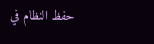حفظ النظام في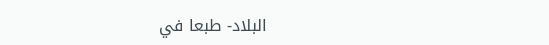البلاد- طبعا في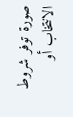صورة توفر شروط الانتخاب أو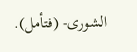الشورى- (فتأمل).